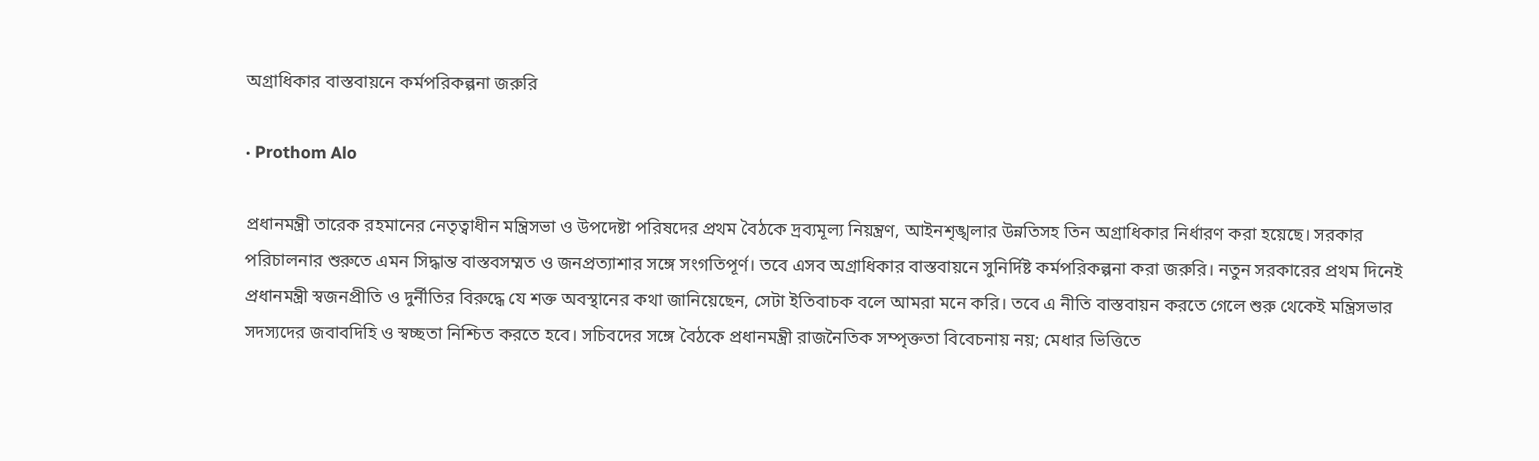অগ্রাধিকার বাস্তবায়নে কর্মপরিকল্পনা জরুরি

· Prothom Alo

প্রধানমন্ত্রী তারেক রহমানের নেতৃত্বাধীন মন্ত্রিসভা ও উপদেষ্টা পরিষদের প্রথম বৈঠকে দ্রব্যমূল্য নিয়ন্ত্রণ, আইনশৃঙ্খলার উন্নতিসহ তিন অগ্রাধিকার নির্ধারণ করা হয়েছে। সরকার পরিচালনার শুরুতে এমন সিদ্ধান্ত বাস্তবসম্মত ও জনপ্রত্যাশার সঙ্গে সংগতিপূর্ণ। তবে এসব অগ্রাধিকার বাস্তবায়নে সুনির্দিষ্ট কর্মপরিকল্পনা করা জরুরি। নতুন সরকারের প্রথম দিনেই প্রধানমন্ত্রী স্বজনপ্রীতি ও দুর্নীতির বিরুদ্ধে যে শক্ত অবস্থানের কথা জানিয়েছেন, সেটা ইতিবাচক বলে আমরা মনে করি। তবে এ নীতি বাস্তবায়ন করতে গেলে শুরু থেকেই মন্ত্রিসভার সদস্যদের জবাবদিহি ও স্বচ্ছতা নিশ্চিত করতে হবে। সচিবদের সঙ্গে বৈঠকে প্রধানমন্ত্রী রাজনৈতিক সম্পৃক্ততা বিবেচনায় নয়; মেধার ভিত্তিতে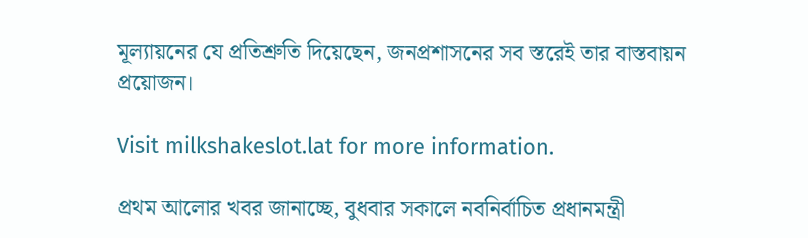মূল্যায়নের যে প্রতিশ্রুতি দিয়েছেন, জনপ্রশাসনের সব স্তরেই তার বাস্তবায়ন প্রয়োজন।

Visit milkshakeslot.lat for more information.

প্রথম আলোর খবর জানাচ্ছে, বুধবার সকালে নবনির্বাচিত প্রধানমন্ত্রী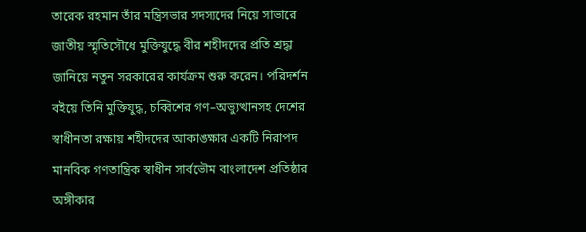তারেক রহমান তাঁর মন্ত্রিসভার সদস্যদের নিয়ে সাভারে জাতীয় স্মৃতিসৌধে মুক্তিযুদ্ধে বীর শহীদদের প্রতি শ্রদ্ধা জানিয়ে নতুন সরকারের কার্যক্রম শুরু করেন। পরিদর্শন বইয়ে তিনি মুক্তিযুদ্ধ, চব্বিশের গণ–অভ্যুত্থানসহ দেশের স্বাধীনতা রক্ষায় শহীদদের আকাঙ্ক্ষার একটি নিরাপদ মানবিক গণতান্ত্রিক স্বাধীন সার্বভৌম বাংলাদেশ প্রতিষ্ঠার অঙ্গীকার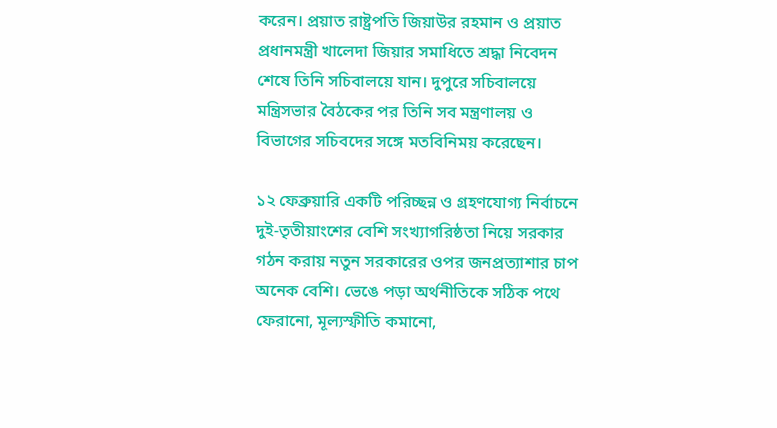করেন। প্রয়াত রাষ্ট্রপতি জিয়াউর রহমান ও প্রয়াত প্রধানমন্ত্রী খালেদা জিয়ার সমাধিতে শ্রদ্ধা নিবেদন শেষে তিনি সচিবালয়ে যান। দুপুরে সচিবালয়ে মন্ত্রিসভার বৈঠকের পর তিনি সব মন্ত্রণালয় ও বিভাগের সচিবদের সঙ্গে মতবিনিময় করেছেন।

১২ ফেব্রুয়ারি একটি পরিচ্ছন্ন ও গ্রহণযোগ্য নির্বাচনে দুই-তৃতীয়াংশের বেশি সংখ্যাগরিষ্ঠতা নিয়ে সরকার গঠন করায় নতুন সরকারের ওপর জনপ্রত্যাশার চাপ অনেক বেশি। ভেঙে পড়া অর্থনীতিকে সঠিক পথে ফেরানো, মূল্যস্ফীতি কমানো,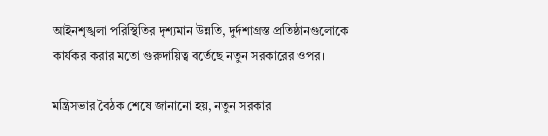আইনশৃঙ্খলা পরিস্থিতির দৃশ্যমান উন্নতি, দুর্দশাগ্রস্ত প্রতিষ্ঠানগুলোকে কার্যকর করার মতো গুরুদায়িত্ব বর্তেছে নতুন সরকারের ওপর।

মন্ত্রিসভার বৈঠক শেষে জানানো হয়, নতুন সরকার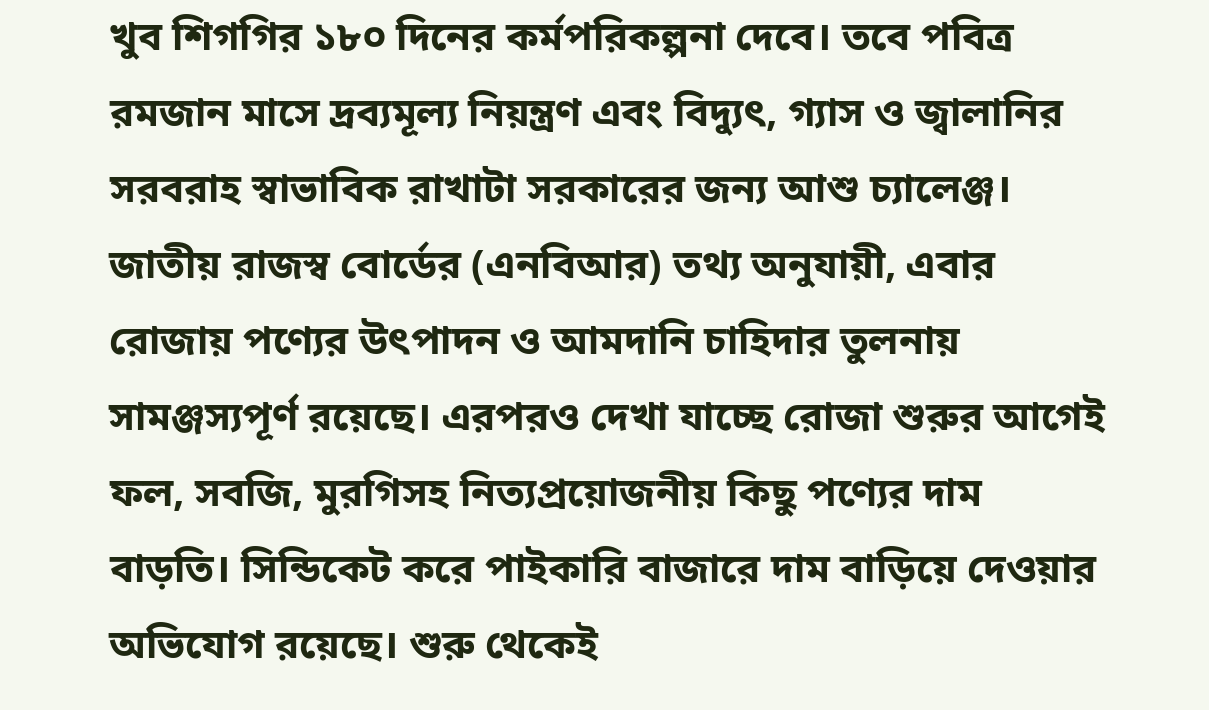খুব শিগগির ১৮০ দিনের কর্মপরিকল্পনা দেবে। তবে পবিত্র রমজান মাসে দ্রব্যমূল্য নিয়ন্ত্রণ এবং বিদ্যুৎ, গ্যাস ও জ্বালানির সরবরাহ স্বাভাবিক রাখাটা সরকারের জন্য আশু চ্যালেঞ্জ। জাতীয় রাজস্ব বোর্ডের (এনবিআর) তথ্য অনুযায়ী, এবার রোজায় পণ্যের উৎপাদন ও আমদানি চাহিদার তুলনায় সামঞ্জস্যপূর্ণ রয়েছে। এরপরও দেখা যাচ্ছে রোজা শুরুর আগেই ফল, সবজি, মুরগিসহ নিত্যপ্রয়োজনীয় কিছু পণ্যের দাম বাড়তি। সিন্ডিকেট করে পাইকারি বাজারে দাম বাড়িয়ে দেওয়ার অভিযোগ রয়েছে। শুরু থেকেই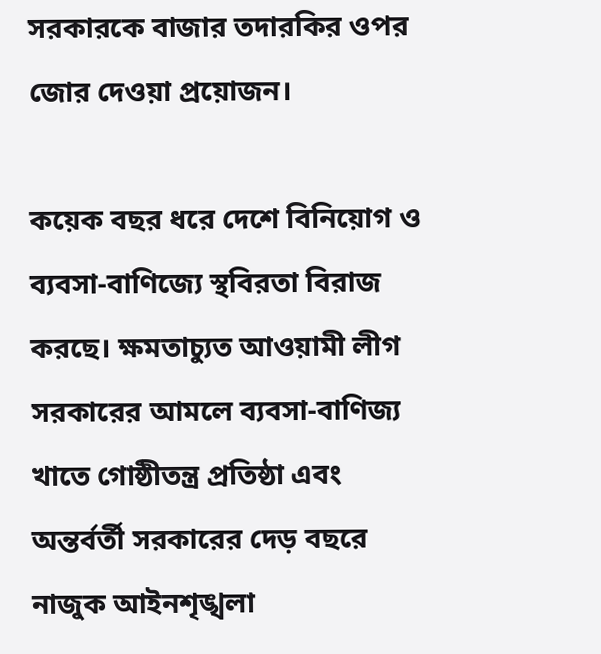সরকারকে বাজার তদারকির ওপর জোর দেওয়া প্রয়োজন।

কয়েক বছর ধরে দেশে বিনিয়োগ ও ব্যবসা-বাণিজ্যে স্থবিরতা বিরাজ করছে। ক্ষমতাচ্যুত আওয়ামী লীগ সরকারের আমলে ব্যবসা-বাণিজ্য খাতে গোষ্ঠীতন্ত্র প্রতিষ্ঠা এবং অন্তর্বর্তী সরকারের দেড় বছরে নাজুক আইনশৃঙ্খলা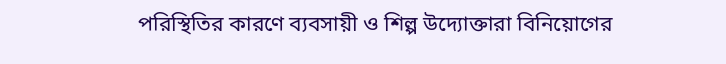পরিস্থিতির কারণে ব্যবসায়ী ও শিল্প উদ্যোক্তারা বিনিয়োগের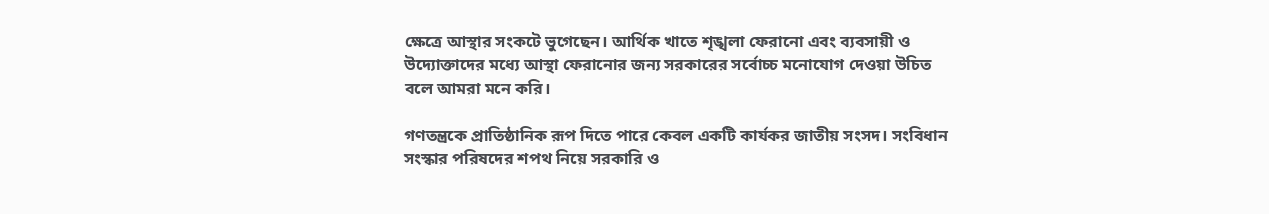ক্ষেত্রে আস্থার সংকটে ভুগেছেন। আর্থিক খাতে শৃঙ্খলা ফেরানো এবং ব্যবসায়ী ও উদ্যোক্তাদের মধ্যে আস্থা ফেরানোর জন্য সরকারের সর্বোচ্চ মনোযোগ দেওয়া উচিত বলে আমরা মনে করি।

গণতন্ত্রকে প্রাতিষ্ঠানিক রূপ দিতে পারে কেবল একটি কার্যকর জাতীয় সংসদ। সংবিধান সংস্কার পরিষদের শপথ নিয়ে সরকারি ও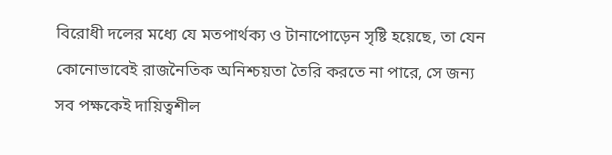বিরোধী দলের মধ্যে যে মতপার্থক্য ও টানাপোড়েন সৃষ্টি হয়েছে, তা যেন কোনোভাবেই রাজনৈতিক অনিশ্চয়তা তৈরি করতে না পারে, সে জন্য সব পক্ষকেই দায়িত্বশীল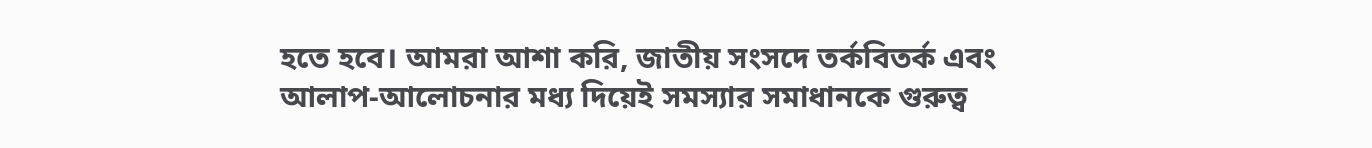হতে হবে। আমরা আশা করি, জাতীয় সংসদে তর্কবিতর্ক এবং আলাপ-আলোচনার মধ্য দিয়েই সমস্যার সমাধানকে গুরুত্ব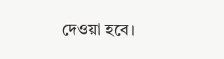দেওয়া হবে।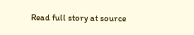Read full story at source